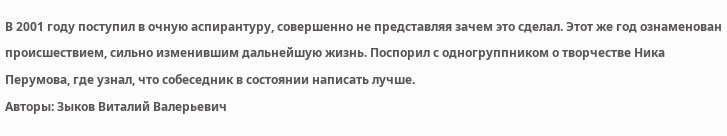В 2001 году поступил в очную аспирантуру, совершенно не представляя зачем это сделал. Этот же год ознаменован происшествием, сильно изменившим дальнейшую жизнь. Поспорил с одногруппником о творчестве Ника Перумова, где узнал, что собеседник в состоянии написать лучше.
Авторы: Зыков Виталий Валерьевич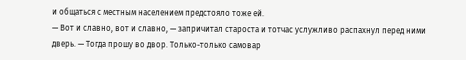и общаться с местным населением предстояло тоже ей.
— Вот и славно, вот и славно, — запричитал староста и тотчас услужливо распахнул перед ними дверь. — Тогда прошу во двор. Только-только самовар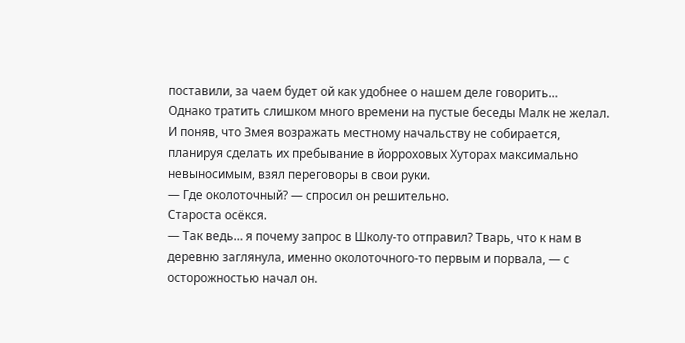поставили, за чаем будет ой как удобнее о нашем деле говорить…
Однако тратить слишком много времени на пустые беседы Малк не желал. И поняв, что Змея возражать местному начальству не собирается, планируя сделать их пребывание в йорроховых Хуторах максимально невыносимым, взял переговоры в свои руки.
— Где околоточный? — спросил он решительно.
Староста осёкся.
— Так ведь… я почему запрос в Школу-то отправил? Тварь, что к нам в деревню заглянула, именно околоточного-то первым и порвала, — с осторожностью начал он.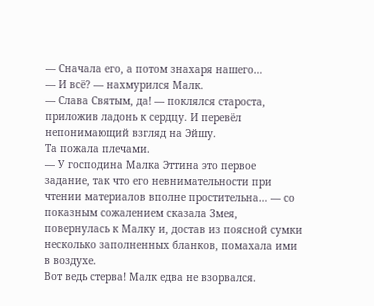— Сначала его, а потом знахаря нашего…
— И всё? — нахмурился Малк.
— Слава Святым, да! — поклялся староста, приложив ладонь к сердцу. И перевёл непонимающий взгляд на Эйшу.
Та пожала плечами.
— У господина Малка Эттина это первое задание, так что его невнимательности при чтении материалов вполне простительна… — со показным сожалением сказала Змея, повернулась к Малку и, достав из поясной сумки несколько заполненных бланков, помахала ими в воздухе.
Вот ведь стерва! Малк едва не взорвался.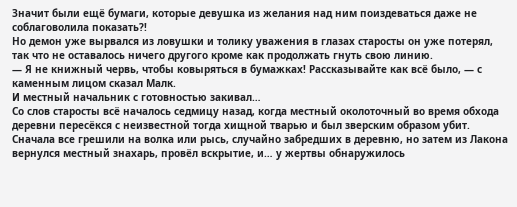Значит были ещё бумаги, которые девушка из желания над ним поиздеваться даже не соблаговолила показать?!
Но демон уже вырвался из ловушки и толику уважения в глазах старосты он уже потерял, так что не оставалось ничего другого кроме как продолжать гнуть свою линию.
— Я не книжный червь, чтобы ковыряться в бумажках! Рассказывайте как всё было, — с каменным лицом сказал Малк.
И местный начальник с готовностью закивал…
Со слов старосты всё началось седмицу назад, когда местный околоточный во время обхода деревни пересёкся с неизвестной тогда хищной тварью и был зверским образом убит. Сначала все грешили на волка или рысь, случайно забредших в деревню, но затем из Лакона вернулся местный знахарь, провёл вскрытие, и… у жертвы обнаружилось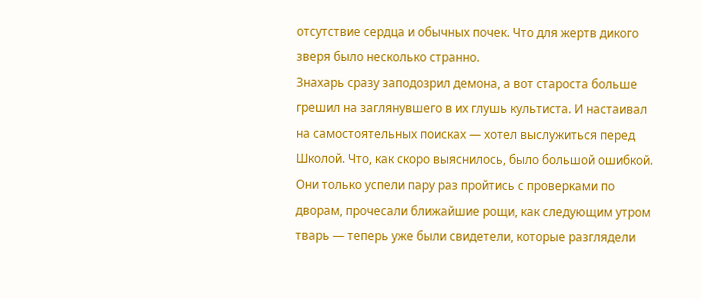отсутствие сердца и обычных почек. Что для жертв дикого зверя было несколько странно.
Знахарь сразу заподозрил демона, а вот староста больше грешил на заглянувшего в их глушь культиста. И настаивал на самостоятельных поисках — хотел выслужиться перед Школой. Что, как скоро выяснилось, было большой ошибкой. Они только успели пару раз пройтись с проверками по дворам, прочесали ближайшие рощи, как следующим утром тварь — теперь уже были свидетели, которые разглядели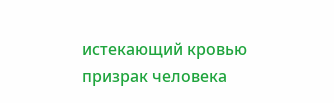истекающий кровью призрак человека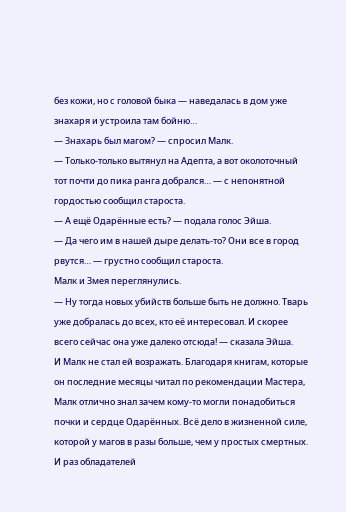без кожи, но с головой быка — наведалась в дом уже знахаря и устроила там бойню…
— Знахарь был магом? — спросил Малк.
— Только-только вытянул на Адепта, а вот околоточный тот почти до пика ранга добрался… — с непонятной гордостью сообщил староста.
— А ещё Одарённые есть? — подала голос Эйша.
— Да чего им в нашей дыре делать-то? Они все в город рвутся… — грустно сообщил староста.
Малк и Змея переглянулись.
— Ну тогда новых убийств больше быть не должно. Тварь уже добралась до всех, кто её интересовал. И скорее всего сейчас она уже далеко отсюда! — сказала Эйша.
И Малк не стал ей возражать. Благодаря книгам, которые он последние месяцы читал по рекомендации Мастера, Малк отлично знал зачем кому-то могли понадобиться почки и сердце Одарённых. Всё дело в жизненной силе, которой у магов в разы больше, чем у простых смертных. И раз обладателей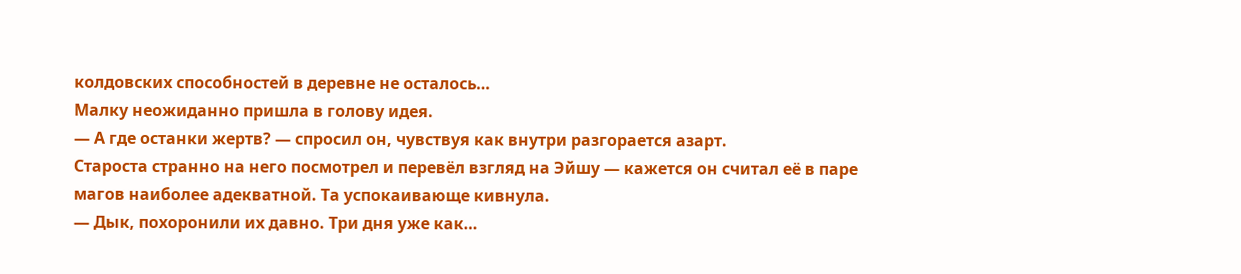колдовских способностей в деревне не осталось…
Малку неожиданно пришла в голову идея.
— А где останки жертв? — спросил он, чувствуя как внутри разгорается азарт.
Староста странно на него посмотрел и перевёл взгляд на Эйшу — кажется он считал её в паре магов наиболее адекватной. Та успокаивающе кивнула.
— Дык, похоронили их давно. Три дня уже как…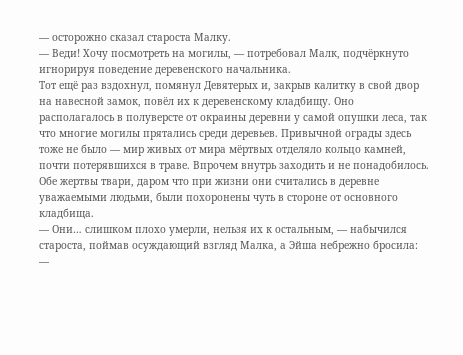— осторожно сказал староста Малку.
— Веди! Хочу посмотреть на могилы, — потребовал Малк, подчёркнуто игнорируя поведение деревенского начальника.
Тот ещё раз вздохнул, помянул Девятерых и, закрыв калитку в свой двор на навесной замок, повёл их к деревенскому кладбищу. Оно располагалось в полуверсте от окраины деревни у самой опушки леса, так что многие могилы прятались среди деревьев. Привычной ограды здесь тоже не было — мир живых от мира мёртвых отделяло кольцо камней, почти потерявшихся в траве. Впрочем внутрь заходить и не понадобилось. Обе жертвы твари, даром что при жизни они считались в деревне уважаемыми людьми, были похоронены чуть в стороне от основного кладбища.
— Они… слишком плохо умерли, нельзя их к остальным, — набычился староста, поймав осуждающий взгляд Малка, а Эйша небрежно бросила:
—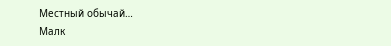Местный обычай…
Малк